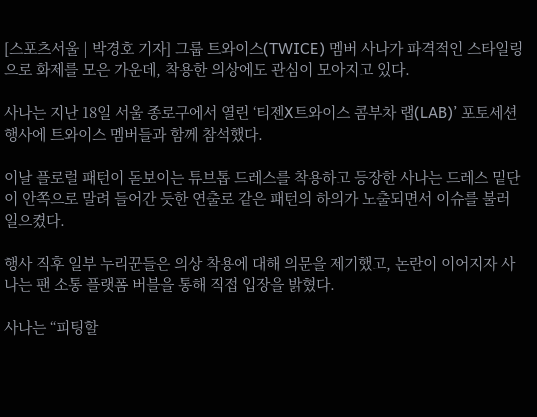[스포츠서울 | 박경호 기자] 그룹 트와이스(TWICE) 멤버 사나가 파격적인 스타일링으로 화제를 모은 가운데, 착용한 의상에도 관심이 모아지고 있다.

사나는 지난 18일 서울 종로구에서 열린 ‘티젠X트와이스 콤부차 랩(LAB)’ 포토세션 행사에 트와이스 멤버들과 함께 참석했다.

이날 플로럴 패턴이 돋보이는 튜브톱 드레스를 착용하고 등장한 사나는 드레스 밑단이 안쪽으로 말려 들어간 듯한 연출로 같은 패턴의 하의가 노출되면서 이슈를 불러일으켰다.

행사 직후 일부 누리꾼들은 의상 착용에 대해 의문을 제기했고, 논란이 이어지자 사나는 팬 소통 플랫폼 버블을 통해 직접 입장을 밝혔다.

사나는 “피팅할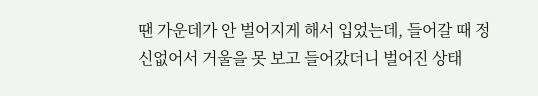땐 가운데가 안 벌어지게 해서 입었는데, 들어갈 때 정신없어서 거울을 못 보고 들어갔더니 벌어진 상태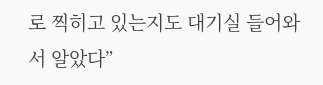로 찍히고 있는지도 대기실 들어와서 알았다”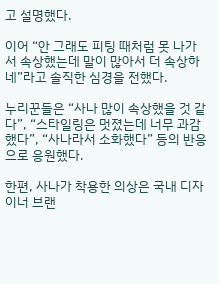고 설명했다.

이어 “안 그래도 피팅 때처럼 못 나가서 속상했는데 말이 많아서 더 속상하네”라고 솔직한 심경을 전했다.

누리꾼들은 “사나 많이 속상했을 것 같다”, “스타일링은 멋졌는데 너무 과감했다”, “사나라서 소화했다” 등의 반응으로 응원했다.

한편, 사나가 착용한 의상은 국내 디자이너 브랜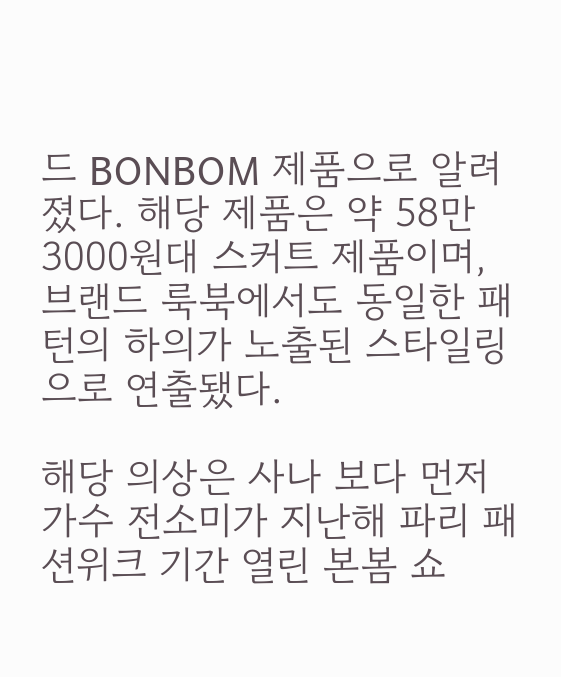드 BONBOM 제품으로 알려졌다. 해당 제품은 약 58만3000원대 스커트 제품이며, 브랜드 룩북에서도 동일한 패턴의 하의가 노출된 스타일링으로 연출됐다.

해당 의상은 사나 보다 먼저 가수 전소미가 지난해 파리 패션위크 기간 열린 본봄 쇼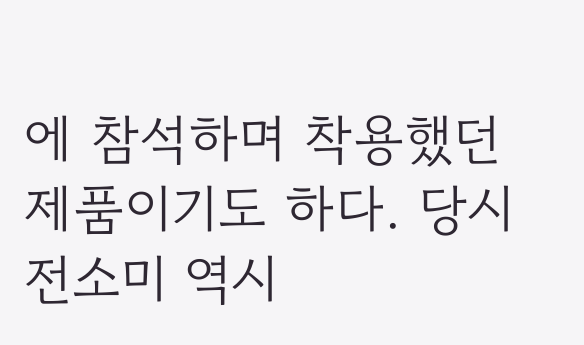에 참석하며 착용했던 제품이기도 하다. 당시 전소미 역시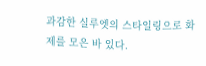과감한 실루엣의 스타일링으로 화제를 모은 바 있다.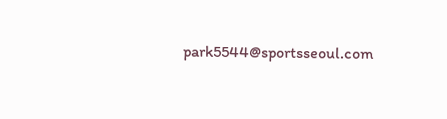park5544@sportsseoul.com